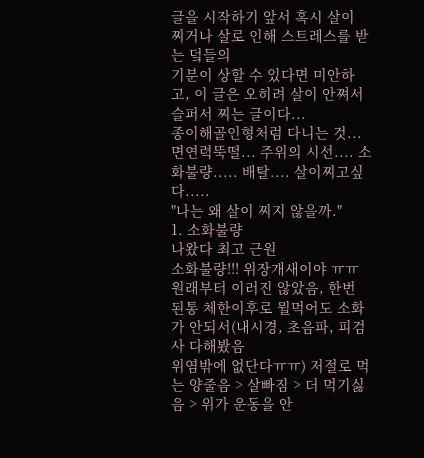글을 시작하기 앞서 혹시 살이 찌거나 살로 인해 스트레스를 받는 덬들의
기분이 상할 수 있다면 미안하고, 이 글은 오히려 살이 안쪄서 슬퍼서 찌는 글이다...
종이해골인형처럼 다니는 것...면연력뚝떨... 주위의 시선.... 소화불량..... 배탈.... 살이찌고싶다.....
"나는 왜 살이 찌지 않을까."
1. 소화불량
나왔다 최고 근원
소화불량!!! 위장개새이야 ㅠㅠ 원래부터 이러진 않았음, 한번 된통 체한이후로 뭘먹어도 소화가 안되서(내시경, 초음파, 피검사 다해봤음
위염밖에 없단다ㅠㅠ) 저절로 먹는 양줄음 > 살빠짐 > 더 먹기싫음 > 위가 운동을 안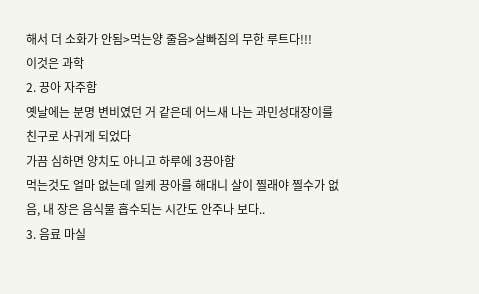해서 더 소화가 안됨>먹는양 줄음>살빠짐의 무한 루트다!!!
이것은 과학
2. 끙아 자주함
옛날에는 분명 변비였던 거 같은데 어느새 나는 과민성대장이를 친구로 사귀게 되었다
가끔 심하면 양치도 아니고 하루에 3끙아함
먹는것도 얼마 없는데 일케 끙아를 해대니 살이 찔래야 찔수가 없음, 내 장은 음식물 흡수되는 시간도 안주나 보다..
3. 음료 마실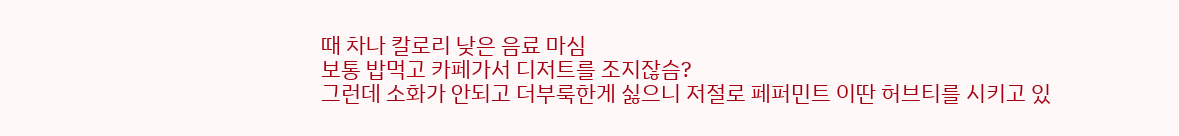때 차나 칼로리 낮은 음료 마심
보통 밥먹고 카페가서 디저트를 조지잖슴?
그런데 소화가 안되고 더부룩한게 싫으니 저절로 페퍼민트 이딴 허브티를 시키고 있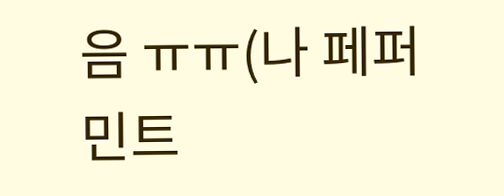음 ㅠㅠ(나 페퍼민트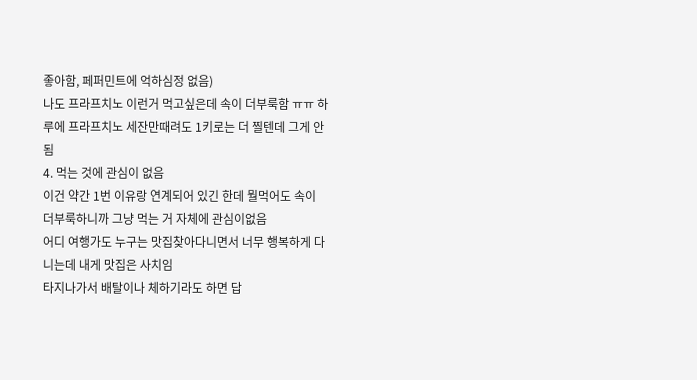좋아함, 페퍼민트에 억하심정 없음)
나도 프라프치노 이런거 먹고싶은데 속이 더부룩함 ㅠㅠ 하루에 프라프치노 세잔만때려도 1키로는 더 찔텐데 그게 안됨
4. 먹는 것에 관심이 없음
이건 약간 1번 이유랑 연계되어 있긴 한데 뭘먹어도 속이 더부룩하니까 그냥 먹는 거 자체에 관심이없음
어디 여행가도 누구는 맛집찾아다니면서 너무 행복하게 다니는데 내게 맛집은 사치임
타지나가서 배탈이나 체하기라도 하면 답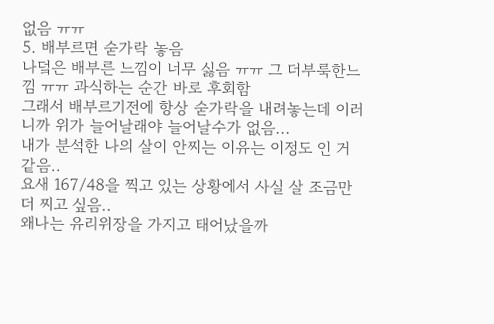없음 ㅠㅠ
5. 배부르면 숟가락 놓음
나덬은 배부른 느낌이 너무 싫음 ㅠㅠ 그 더부룩한느낌 ㅠㅠ 과식하는 순간 바로 후회함
그래서 배부르기전에 항상 숟가락을 내려놓는데 이러니까 위가 늘어날래야 늘어날수가 없음...
내가 분석한 나의 살이 안찌는 이유는 이정도 인 거 같음..
요새 167/48을 찍고 있는 상황에서 사실 살 조금만 더 찌고 싶음..
왜나는 유리위장을 가지고 태어났을까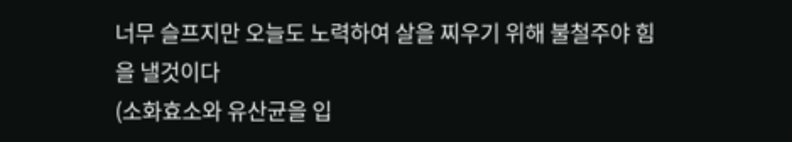너무 슬프지만 오늘도 노력하여 살을 찌우기 위해 불철주야 힘을 낼것이다
(소화효소와 유산균을 입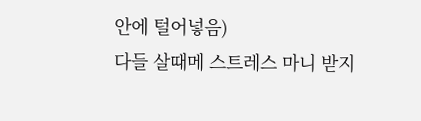안에 털어넣음)
다들 살때메 스트레스 마니 받지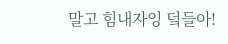말고 힘내자잉 덬들아!